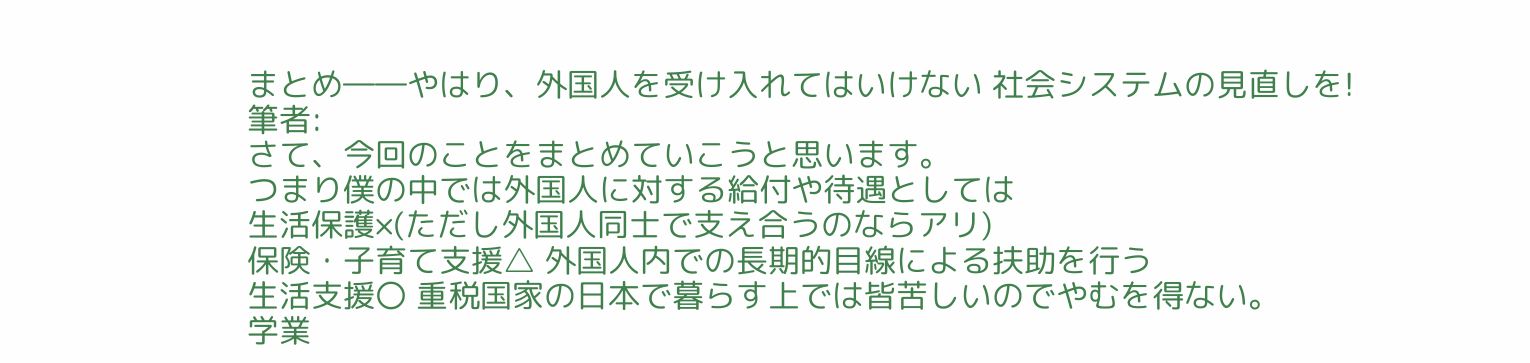まとめ――やはり、外国人を受け入れてはいけない 社会システムの見直しを!
筆者:
さて、今回のことをまとめていこうと思います。
つまり僕の中では外国人に対する給付や待遇としては
生活保護×(ただし外国人同士で支え合うのならアリ)
保険・子育て支援△ 外国人内での長期的目線による扶助を行う
生活支援〇 重税国家の日本で暮らす上では皆苦しいのでやむを得ない。
学業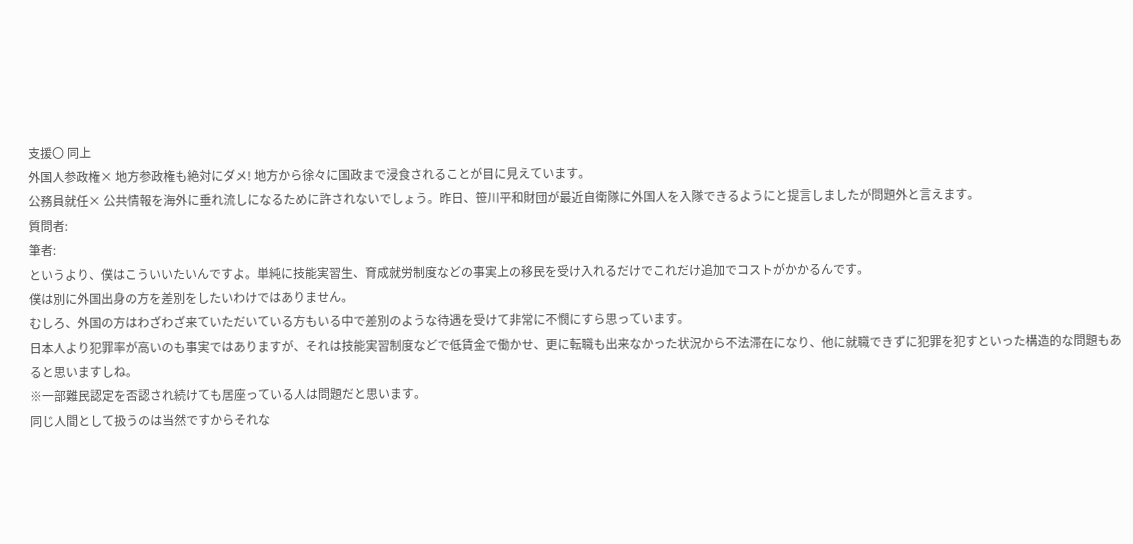支援〇 同上
外国人参政権× 地方参政権も絶対にダメ! 地方から徐々に国政まで浸食されることが目に見えています。
公務員就任× 公共情報を海外に垂れ流しになるために許されないでしょう。昨日、笹川平和財団が最近自衛隊に外国人を入隊できるようにと提言しましたが問題外と言えます。
質問者:
筆者:
というより、僕はこういいたいんですよ。単純に技能実習生、育成就労制度などの事実上の移民を受け入れるだけでこれだけ追加でコストがかかるんです。
僕は別に外国出身の方を差別をしたいわけではありません。
むしろ、外国の方はわざわざ来ていただいている方もいる中で差別のような待遇を受けて非常に不憫にすら思っています。
日本人より犯罪率が高いのも事実ではありますが、それは技能実習制度などで低賃金で働かせ、更に転職も出来なかった状況から不法滞在になり、他に就職できずに犯罪を犯すといった構造的な問題もあると思いますしね。
※一部難民認定を否認され続けても居座っている人は問題だと思います。
同じ人間として扱うのは当然ですからそれな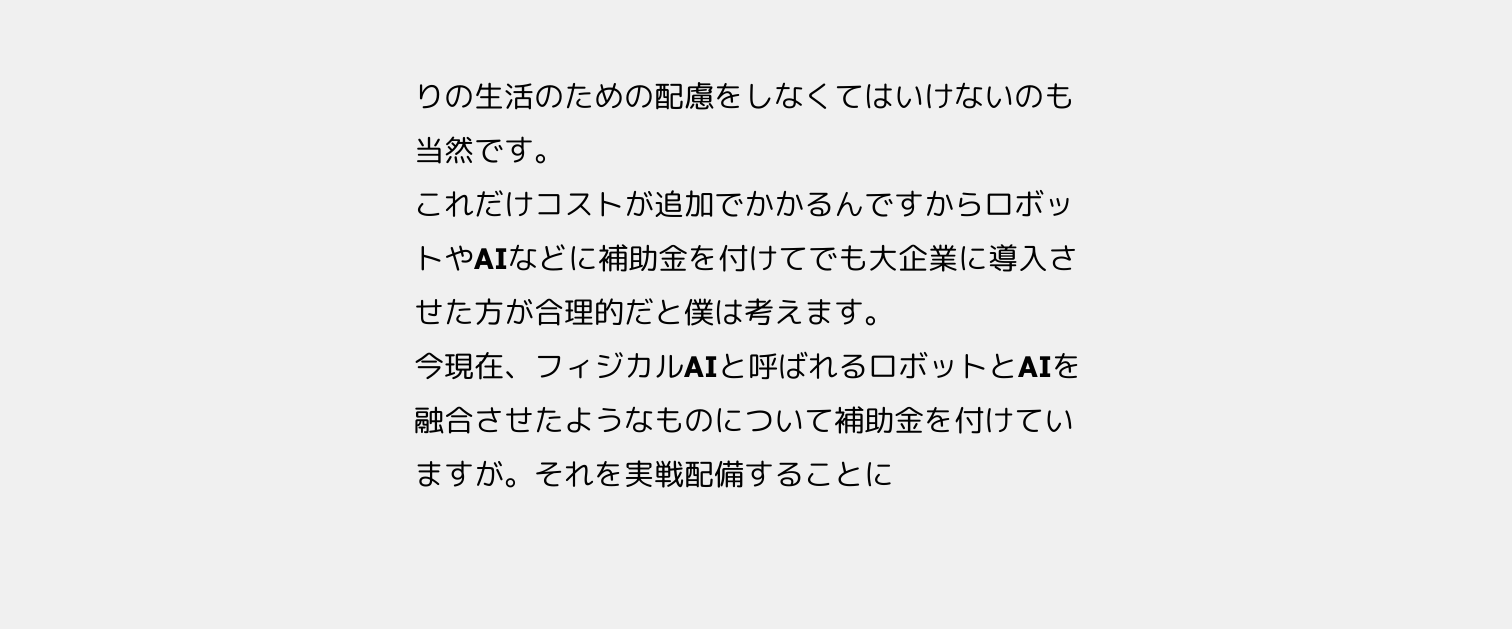りの生活のための配慮をしなくてはいけないのも当然です。
これだけコストが追加でかかるんですからロボットやAIなどに補助金を付けてでも大企業に導入させた方が合理的だと僕は考えます。
今現在、フィジカルAIと呼ばれるロボットとAIを融合させたようなものについて補助金を付けていますが。それを実戦配備することに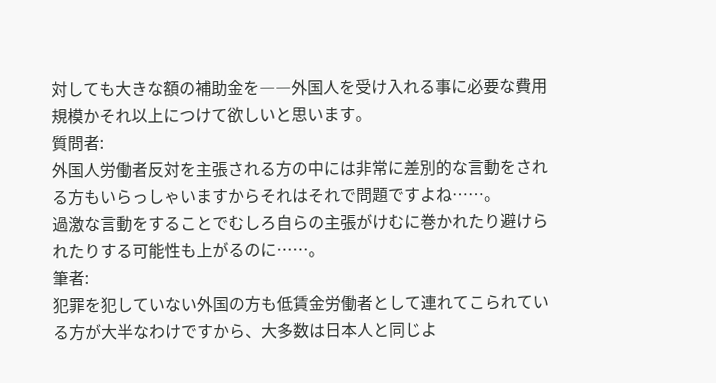対しても大きな額の補助金を――外国人を受け入れる事に必要な費用規模かそれ以上につけて欲しいと思います。
質問者:
外国人労働者反対を主張される方の中には非常に差別的な言動をされる方もいらっしゃいますからそれはそれで問題ですよね……。
過激な言動をすることでむしろ自らの主張がけむに巻かれたり避けられたりする可能性も上がるのに……。
筆者:
犯罪を犯していない外国の方も低賃金労働者として連れてこられている方が大半なわけですから、大多数は日本人と同じよ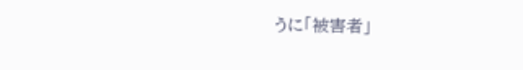うに「被害者」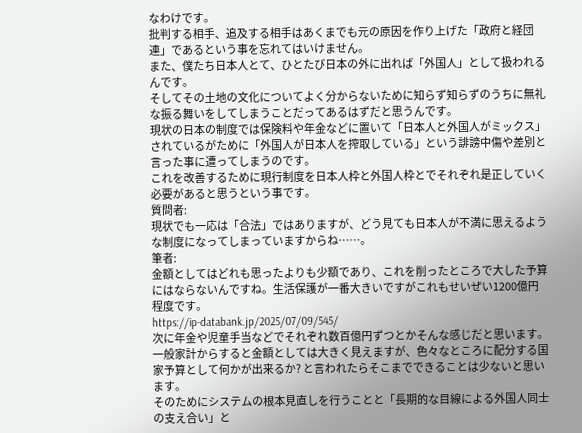なわけです。
批判する相手、追及する相手はあくまでも元の原因を作り上げた「政府と経団連」であるという事を忘れてはいけません。
また、僕たち日本人とて、ひとたび日本の外に出れば「外国人」として扱われるんです。
そしてその土地の文化についてよく分からないために知らず知らずのうちに無礼な振る舞いをしてしまうことだってあるはずだと思うんです。
現状の日本の制度では保険料や年金などに置いて「日本人と外国人がミックス」されているがために「外国人が日本人を搾取している」という誹謗中傷や差別と言った事に遭ってしまうのです。
これを改善するために現行制度を日本人枠と外国人枠とでそれぞれ是正していく必要があると思うという事です。
質問者:
現状でも一応は「合法」ではありますが、どう見ても日本人が不満に思えるような制度になってしまっていますからね……。
筆者:
金額としてはどれも思ったよりも少額であり、これを削ったところで大した予算にはならないんですね。生活保護が一番大きいですがこれもせいぜい1200億円程度です。
https://ip-databank.jp/2025/07/09/545/
次に年金や児童手当などでそれぞれ数百億円ずつとかそんな感じだと思います。
一般家計からすると金額としては大きく見えますが、色々なところに配分する国家予算として何かが出来るか? と言われたらそこまでできることは少ないと思います。
そのためにシステムの根本見直しを行うことと「長期的な目線による外国人同士の支え合い」と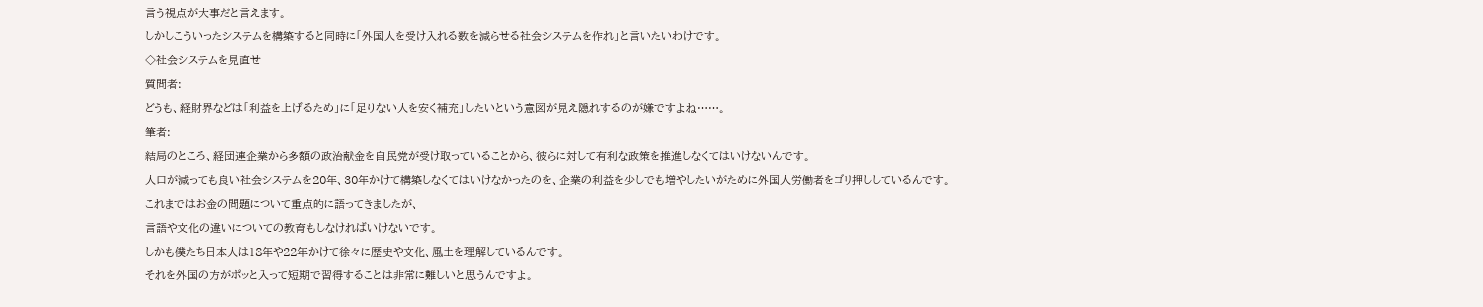言う視点が大事だと言えます。
しかしこういったシステムを構築すると同時に「外国人を受け入れる数を減らせる社会システムを作れ」と言いたいわけです。
◇社会システムを見直せ
質問者:
どうも、経財界などは「利益を上げるため」に「足りない人を安く補充」したいという意図が見え隠れするのが嫌ですよね……。
筆者:
結局のところ、経団連企業から多額の政治献金を自民党が受け取っていることから、彼らに対して有利な政策を推進しなくてはいけないんです。
人口が減っても良い社会システムを20年、30年かけて構築しなくてはいけなかったのを、企業の利益を少しでも増やしたいがために外国人労働者をゴリ押ししているんです。
これまではお金の問題について重点的に語ってきましたが、
言語や文化の違いについての教育もしなければいけないです。
しかも僕たち日本人は18年や22年かけて徐々に歴史や文化、風土を理解しているんです。
それを外国の方がポッと入って短期で習得することは非常に難しいと思うんですよ。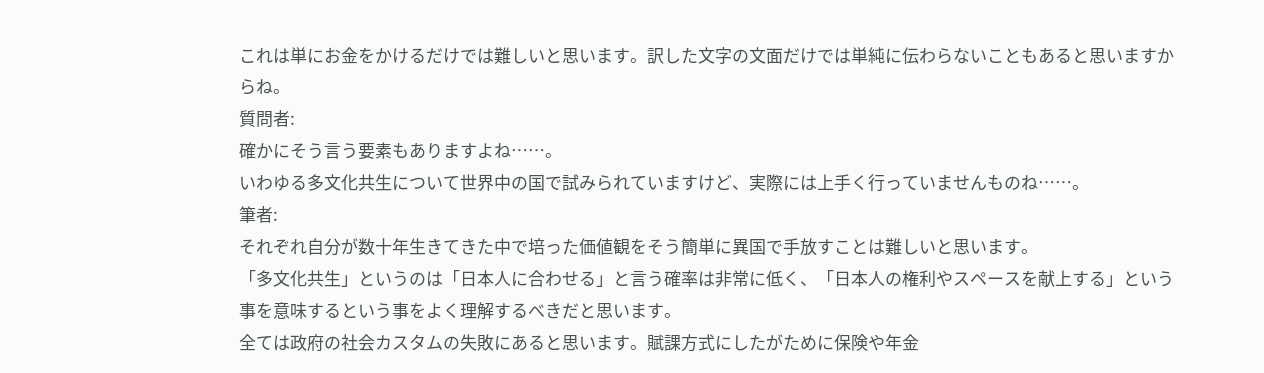これは単にお金をかけるだけでは難しいと思います。訳した文字の文面だけでは単純に伝わらないこともあると思いますからね。
質問者:
確かにそう言う要素もありますよね……。
いわゆる多文化共生について世界中の国で試みられていますけど、実際には上手く行っていませんものね……。
筆者:
それぞれ自分が数十年生きてきた中で培った価値観をそう簡単に異国で手放すことは難しいと思います。
「多文化共生」というのは「日本人に合わせる」と言う確率は非常に低く、「日本人の権利やスペースを献上する」という事を意味するという事をよく理解するべきだと思います。
全ては政府の社会カスタムの失敗にあると思います。賦課方式にしたがために保険や年金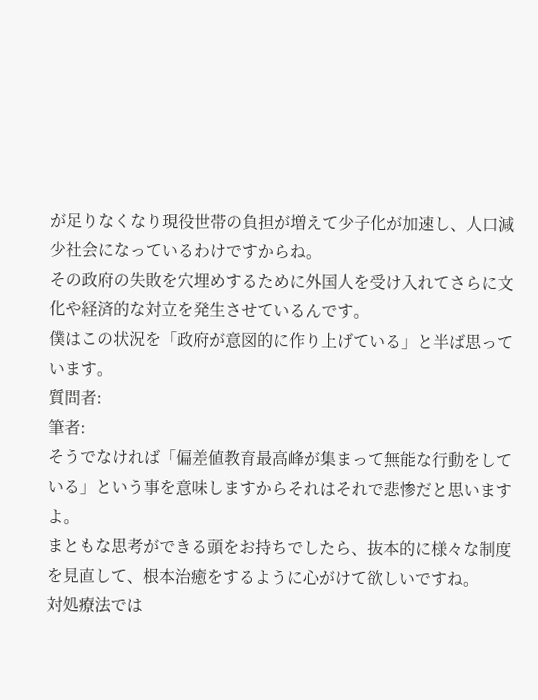が足りなくなり現役世帯の負担が増えて少子化が加速し、人口減少社会になっているわけですからね。
その政府の失敗を穴埋めするために外国人を受け入れてさらに文化や経済的な対立を発生させているんです。
僕はこの状況を「政府が意図的に作り上げている」と半ば思っています。
質問者:
筆者:
そうでなければ「偏差値教育最高峰が集まって無能な行動をしている」という事を意味しますからそれはそれで悲惨だと思いますよ。
まともな思考ができる頭をお持ちでしたら、抜本的に様々な制度を見直して、根本治癒をするように心がけて欲しいですね。
対処療法では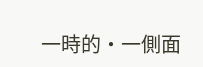一時的・一側面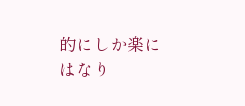的にしか楽にはなり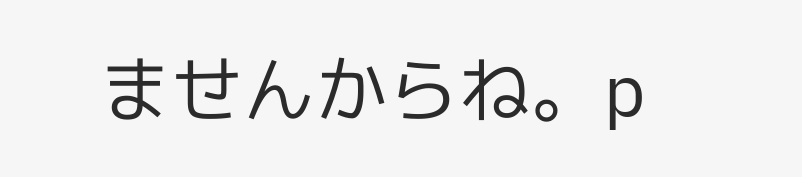ませんからね。p